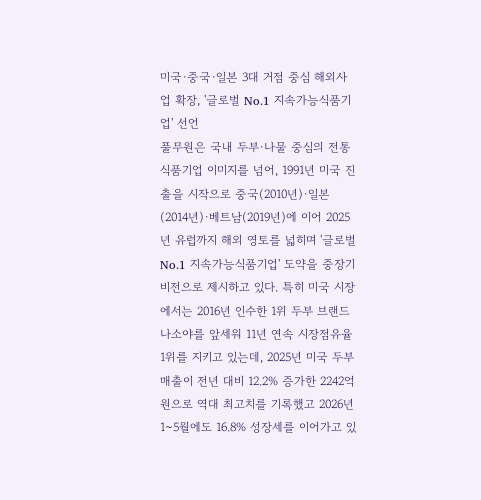미국·중국·일본 3대 거점 중심 해외사업 확장, '글로벌 No.1 지속가능식품기업' 선언
풀무원은 국내 두부·나물 중심의 전통 식품기업 이미지를 넘어, 1991년 미국 진출을 시작으로 중국(2010년)·일본(2014년)·베트남(2019년)에 이어 2025년 유럽까지 해외 영토를 넓히며 '글로벌 No.1 지속가능식품기업' 도약을 중장기 비전으로 제시하고 있다. 특히 미국 시장에서는 2016년 인수한 1위 두부 브랜드 나소야를 앞세워 11년 연속 시장점유율 1위를 지키고 있는데, 2025년 미국 두부 매출이 전년 대비 12.2% 증가한 2242억원으로 역대 최고치를 기록했고 2026년 1~5월에도 16.8% 성장세를 이어가고 있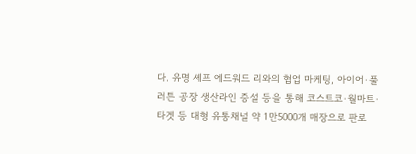다. 유명 셰프 에드워드 리와의 협업 마케팅, 아이어·풀러튼 공장 생산라인 증설 등을 통해 코스트코·월마트·타겟 등 대형 유통채널 약 1만5000개 매장으로 판로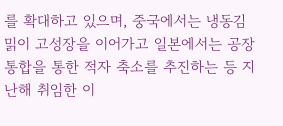를 확대하고 있으며, 중국에서는 냉동김밁이 고성장을 이어가고 일본에서는 공장 통합을 통한 적자 축소를 추진하는 등 지난해 취임한 이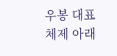우봉 대표 체제 아래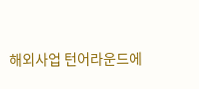해외사업 턴어라운드에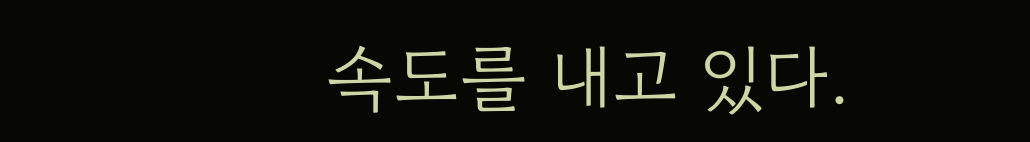속도를 내고 있다.